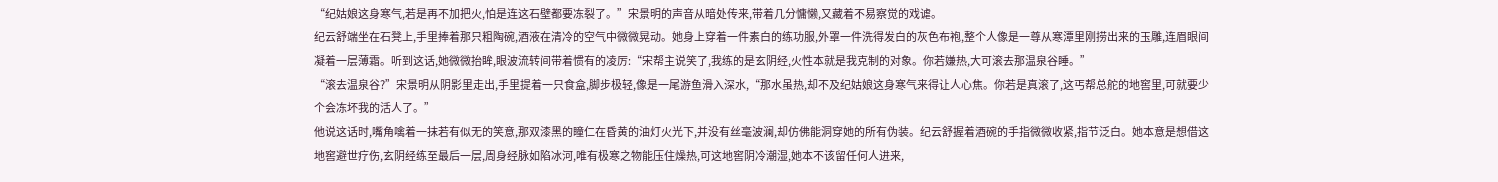“纪姑娘这身寒气,若是再不加把火,怕是连这石壁都要冻裂了。”宋景明的声音从暗处传来,带着几分慵懒,又藏着不易察觉的戏谑。
纪云舒端坐在石凳上,手里捧着那只粗陶碗,酒液在清冷的空气中微微晃动。她身上穿着一件素白的练功服,外罩一件洗得发白的灰色布袍,整个人像是一尊从寒潭里刚捞出来的玉雕,连眉眼间凝着一层薄霜。听到这话,她微微抬眸,眼波流转间带着惯有的凌厉:“宋帮主说笑了,我练的是玄阴经,火性本就是我克制的对象。你若嫌热,大可滚去那温泉谷睡。”
“滚去温泉谷?”宋景明从阴影里走出,手里提着一只食盒,脚步极轻,像是一尾游鱼滑入深水,“那水虽热,却不及纪姑娘这身寒气来得让人心焦。你若是真滚了,这丐帮总舵的地窖里,可就要少个会冻坏我的活人了。”
他说这话时,嘴角噙着一抹若有似无的笑意,那双漆黑的瞳仁在昏黄的油灯火光下,并没有丝毫波澜,却仿佛能洞穿她的所有伪装。纪云舒握着酒碗的手指微微收紧,指节泛白。她本意是想借这地窖避世疗伤,玄阴经练至最后一层,周身经脉如陷冰河,唯有极寒之物能压住燥热,可这地窖阴冷潮湿,她本不该留任何人进来,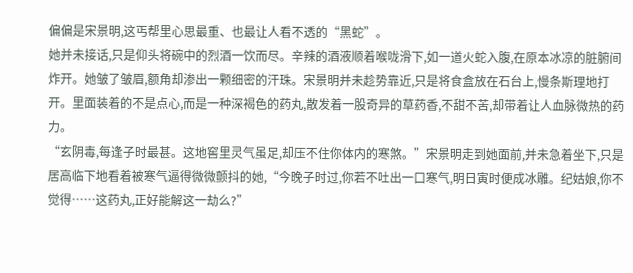偏偏是宋景明,这丐帮里心思最重、也最让人看不透的“黑蛇”。
她并未接话,只是仰头将碗中的烈酒一饮而尽。辛辣的酒液顺着喉咙滑下,如一道火蛇入腹,在原本冰凉的脏腑间炸开。她皱了皱眉,额角却渗出一颗细密的汗珠。宋景明并未趁势靠近,只是将食盒放在石台上,慢条斯理地打开。里面装着的不是点心,而是一种深褐色的药丸,散发着一股奇异的草药香,不甜不苦,却带着让人血脉微热的药力。
“玄阴毒,每逢子时最甚。这地窖里灵气虽足,却压不住你体内的寒煞。”宋景明走到她面前,并未急着坐下,只是居高临下地看着被寒气逼得微微颤抖的她,“今晚子时过,你若不吐出一口寒气,明日寅时便成冰雕。纪姑娘,你不觉得……这药丸,正好能解这一劫么?”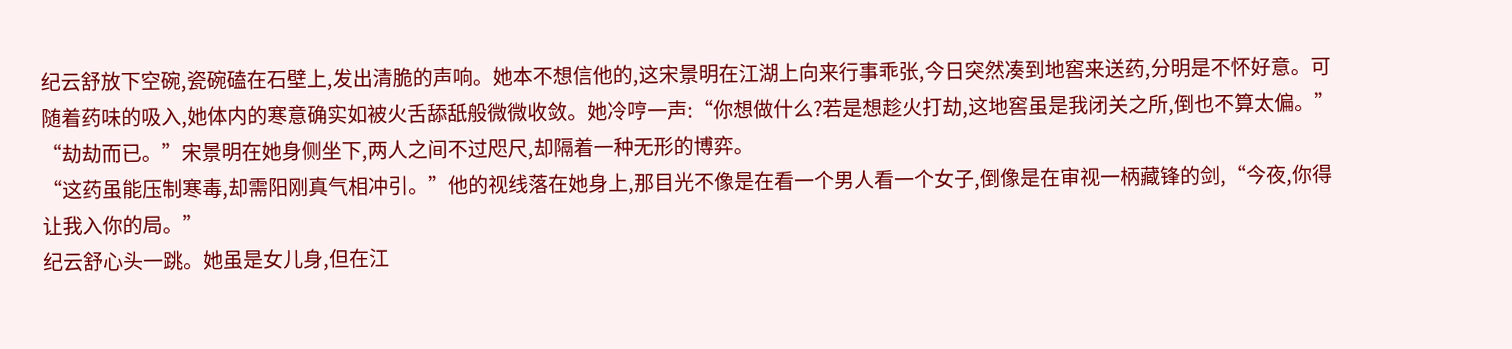纪云舒放下空碗,瓷碗磕在石壁上,发出清脆的声响。她本不想信他的,这宋景明在江湖上向来行事乖张,今日突然凑到地窖来送药,分明是不怀好意。可随着药味的吸入,她体内的寒意确实如被火舌舔舐般微微收敛。她冷哼一声:“你想做什么?若是想趁火打劫,这地窖虽是我闭关之所,倒也不算太偏。”
“劫劫而已。”宋景明在她身侧坐下,两人之间不过咫尺,却隔着一种无形的博弈。
“这药虽能压制寒毒,却需阳刚真气相冲引。”他的视线落在她身上,那目光不像是在看一个男人看一个女子,倒像是在审视一柄藏锋的剑,“今夜,你得让我入你的局。”
纪云舒心头一跳。她虽是女儿身,但在江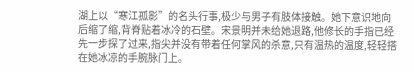湖上以“寒江孤影”的名头行事,极少与男子有肢体接触。她下意识地向后缩了缩,背脊贴着冰冷的石壁。宋景明并未给她退路,他修长的手指已经先一步探了过来,指尖并没有带着任何掌风的杀意,只有温热的温度,轻轻搭在她冰凉的手腕脉门上。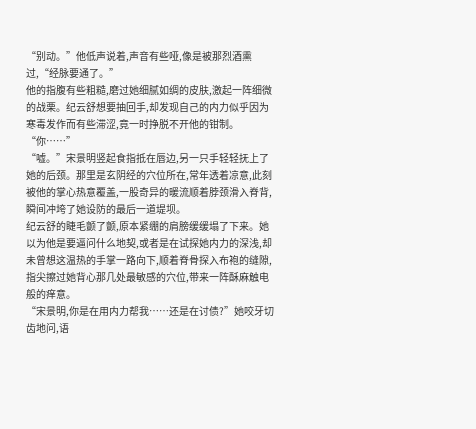“别动。”他低声说着,声音有些哑,像是被那烈酒熏过,“经脉要通了。”
他的指腹有些粗糙,磨过她细腻如绸的皮肤,激起一阵细微的战栗。纪云舒想要抽回手,却发现自己的内力似乎因为寒毒发作而有些滞涩,竟一时挣脱不开他的钳制。
“你……”
“嘘。”宋景明竖起食指抵在唇边,另一只手轻轻抚上了她的后颈。那里是玄阴经的穴位所在,常年透着凉意,此刻被他的掌心热意覆盖,一股奇异的暖流顺着脖颈滑入脊背,瞬间冲垮了她设防的最后一道堤坝。
纪云舒的睫毛颤了颤,原本紧绷的肩膀缓缓塌了下来。她以为他是要逼问什么地契,或者是在试探她内力的深浅,却未曾想这温热的手掌一路向下,顺着脊骨探入布袍的缝隙,指尖擦过她背心那几处最敏感的穴位,带来一阵酥麻触电般的痒意。
“宋景明,你是在用内力帮我……还是在讨债?”她咬牙切齿地问,语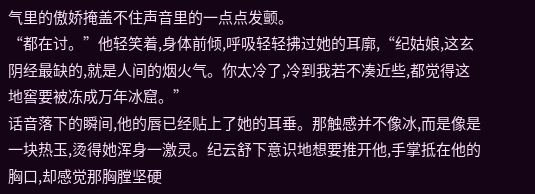气里的傲娇掩盖不住声音里的一点点发颤。
“都在讨。”他轻笑着,身体前倾,呼吸轻轻拂过她的耳廓,“纪姑娘,这玄阴经最缺的,就是人间的烟火气。你太冷了,冷到我若不凑近些,都觉得这地窖要被冻成万年冰窟。”
话音落下的瞬间,他的唇已经贴上了她的耳垂。那触感并不像冰,而是像是一块热玉,烫得她浑身一激灵。纪云舒下意识地想要推开他,手掌抵在他的胸口,却感觉那胸膛坚硬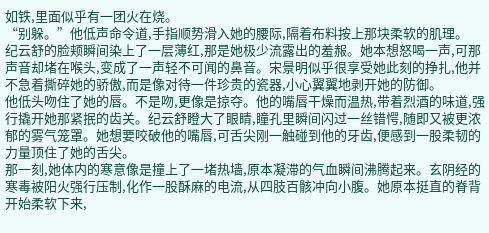如铁,里面似乎有一团火在烧。
“别躲。”他低声命令道,手指顺势滑入她的腰际,隔着布料按上那块柔软的肌理。
纪云舒的脸颊瞬间染上了一层薄红,那是她极少流露出的羞赧。她本想怒喝一声,可那声音却堵在喉头,变成了一声轻不可闻的鼻音。宋景明似乎很享受她此刻的挣扎,他并不急着撕碎她的骄傲,而是像对待一件珍贵的瓷器,小心翼翼地剥开她的防御。
他低头吻住了她的唇。不是吻,更像是掠夺。他的嘴唇干燥而温热,带着烈酒的味道,强行撬开她那紧抿的齿关。纪云舒瞪大了眼睛,瞳孔里瞬间闪过一丝错愕,随即又被更浓郁的雾气笼罩。她想要咬破他的嘴唇,可舌尖刚一触碰到他的牙齿,便感到一股柔韧的力量顶住了她的舌尖。
那一刻,她体内的寒意像是撞上了一堵热墙,原本凝滞的气血瞬间沸腾起来。玄阴经的寒毒被阳火强行压制,化作一股酥麻的电流,从四肢百骸冲向小腹。她原本挺直的脊背开始柔软下来,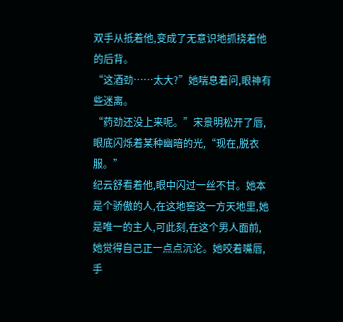双手从抵着他,变成了无意识地抓挠着他的后背。
“这酒劲……太大?”她喘息着问,眼神有些迷离。
“药劲还没上来呢。”宋景明松开了唇,眼底闪烁着某种幽暗的光,“现在,脱衣服。”
纪云舒看着他,眼中闪过一丝不甘。她本是个骄傲的人,在这地窖这一方天地里,她是唯一的主人,可此刻,在这个男人面前,她觉得自己正一点点沉沦。她咬着嘴唇,手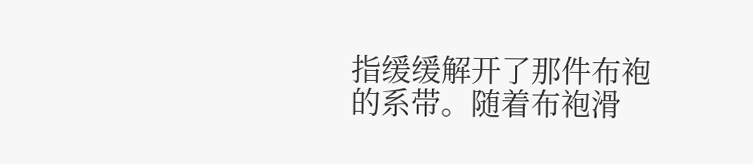指缓缓解开了那件布袍的系带。随着布袍滑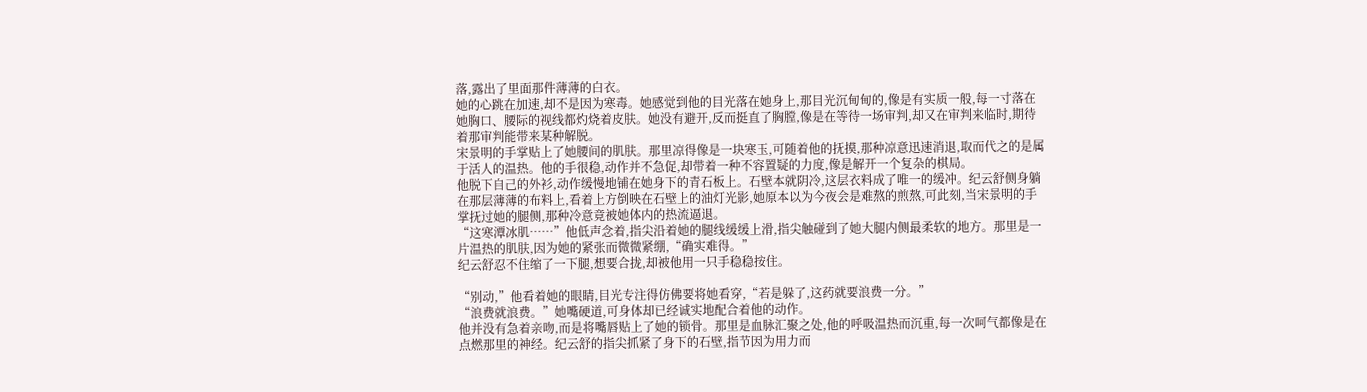落,露出了里面那件薄薄的白衣。
她的心跳在加速,却不是因为寒毒。她感觉到他的目光落在她身上,那目光沉甸甸的,像是有实质一般,每一寸落在她胸口、腰际的视线都灼烧着皮肤。她没有避开,反而挺直了胸膛,像是在等待一场审判,却又在审判来临时,期待着那审判能带来某种解脱。
宋景明的手掌贴上了她腰间的肌肤。那里凉得像是一块寒玉,可随着他的抚摸,那种凉意迅速消退,取而代之的是属于活人的温热。他的手很稳,动作并不急促,却带着一种不容置疑的力度,像是解开一个复杂的棋局。
他脱下自己的外衫,动作缓慢地铺在她身下的青石板上。石壁本就阴冷,这层衣料成了唯一的缓冲。纪云舒侧身躺在那层薄薄的布料上,看着上方倒映在石壁上的油灯光影,她原本以为今夜会是难熬的煎熬,可此刻,当宋景明的手掌抚过她的腿侧,那种冷意竟被她体内的热流逼退。
“这寒潭冰肌……”他低声念着,指尖沿着她的腿线缓缓上滑,指尖触碰到了她大腿内侧最柔软的地方。那里是一片温热的肌肤,因为她的紧张而微微紧绷,“确实难得。”
纪云舒忍不住缩了一下腿,想要合拢,却被他用一只手稳稳按住。

“别动,”他看着她的眼睛,目光专注得仿佛要将她看穿,“若是躲了,这药就要浪费一分。”
“浪费就浪费。”她嘴硬道,可身体却已经诚实地配合着他的动作。
他并没有急着亲吻,而是将嘴唇贴上了她的锁骨。那里是血脉汇聚之处,他的呼吸温热而沉重,每一次呵气都像是在点燃那里的神经。纪云舒的指尖抓紧了身下的石壁,指节因为用力而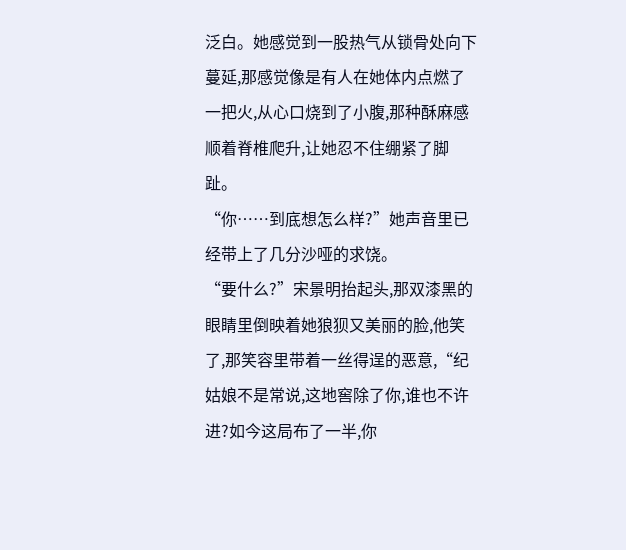泛白。她感觉到一股热气从锁骨处向下蔓延,那感觉像是有人在她体内点燃了一把火,从心口烧到了小腹,那种酥麻感顺着脊椎爬升,让她忍不住绷紧了脚趾。
“你……到底想怎么样?”她声音里已经带上了几分沙哑的求饶。
“要什么?”宋景明抬起头,那双漆黑的眼睛里倒映着她狼狈又美丽的脸,他笑了,那笑容里带着一丝得逞的恶意,“纪姑娘不是常说,这地窖除了你,谁也不许进?如今这局布了一半,你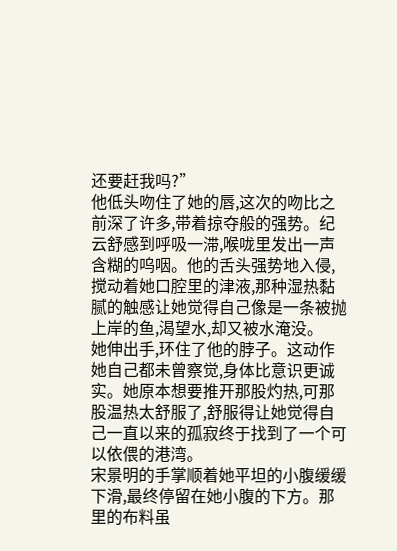还要赶我吗?”
他低头吻住了她的唇,这次的吻比之前深了许多,带着掠夺般的强势。纪云舒感到呼吸一滞,喉咙里发出一声含糊的呜咽。他的舌头强势地入侵,搅动着她口腔里的津液,那种湿热黏腻的触感让她觉得自己像是一条被抛上岸的鱼,渴望水,却又被水淹没。
她伸出手,环住了他的脖子。这动作她自己都未曾察觉,身体比意识更诚实。她原本想要推开那股灼热,可那股温热太舒服了,舒服得让她觉得自己一直以来的孤寂终于找到了一个可以依偎的港湾。
宋景明的手掌顺着她平坦的小腹缓缓下滑,最终停留在她小腹的下方。那里的布料虽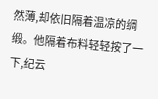然薄,却依旧隔着温凉的绸缎。他隔着布料轻轻按了一下,纪云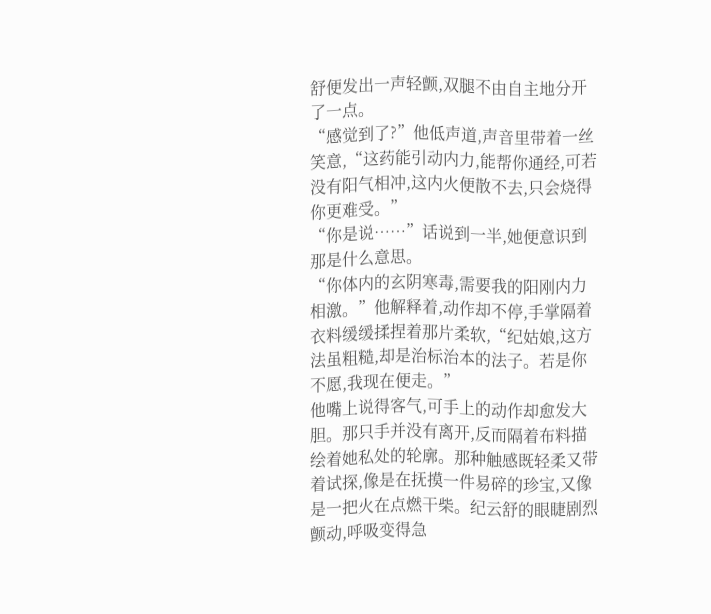舒便发出一声轻颤,双腿不由自主地分开了一点。
“感觉到了?”他低声道,声音里带着一丝笑意,“这药能引动内力,能帮你通经,可若没有阳气相冲,这内火便散不去,只会烧得你更难受。”
“你是说……”话说到一半,她便意识到那是什么意思。
“你体内的玄阴寒毒,需要我的阳刚内力相激。”他解释着,动作却不停,手掌隔着衣料缓缓揉捏着那片柔软,“纪姑娘,这方法虽粗糙,却是治标治本的法子。若是你不愿,我现在便走。”
他嘴上说得客气,可手上的动作却愈发大胆。那只手并没有离开,反而隔着布料描绘着她私处的轮廓。那种触感既轻柔又带着试探,像是在抚摸一件易碎的珍宝,又像是一把火在点燃干柴。纪云舒的眼睫剧烈颤动,呼吸变得急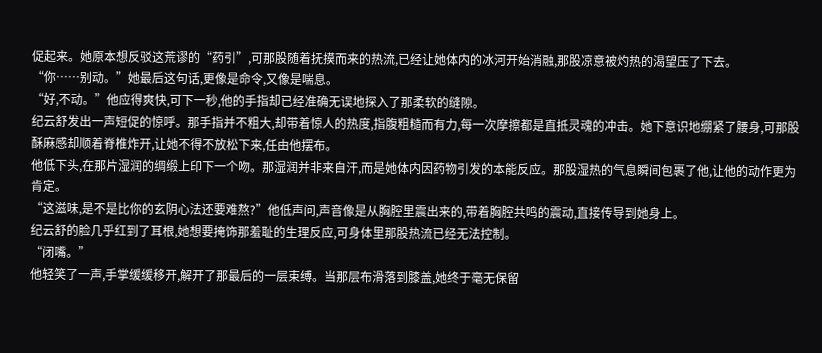促起来。她原本想反驳这荒谬的“药引”,可那股随着抚摸而来的热流,已经让她体内的冰河开始消融,那股凉意被灼热的渴望压了下去。
“你……别动。”她最后这句话,更像是命令,又像是喘息。
“好,不动。”他应得爽快,可下一秒,他的手指却已经准确无误地探入了那柔软的缝隙。
纪云舒发出一声短促的惊呼。那手指并不粗大,却带着惊人的热度,指腹粗糙而有力,每一次摩擦都是直抵灵魂的冲击。她下意识地绷紧了腰身,可那股酥麻感却顺着脊椎炸开,让她不得不放松下来,任由他摆布。
他低下头,在那片湿润的绸缎上印下一个吻。那湿润并非来自汗,而是她体内因药物引发的本能反应。那股湿热的气息瞬间包裹了他,让他的动作更为肯定。
“这滋味,是不是比你的玄阴心法还要难熬?”他低声问,声音像是从胸腔里震出来的,带着胸腔共鸣的震动,直接传导到她身上。
纪云舒的脸几乎红到了耳根,她想要掩饰那羞耻的生理反应,可身体里那股热流已经无法控制。
“闭嘴。”
他轻笑了一声,手掌缓缓移开,解开了那最后的一层束缚。当那层布滑落到膝盖,她终于毫无保留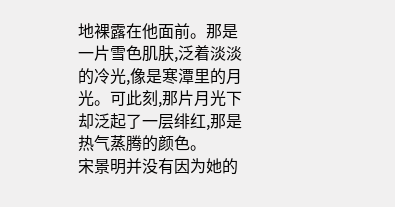地裸露在他面前。那是一片雪色肌肤,泛着淡淡的冷光,像是寒潭里的月光。可此刻,那片月光下却泛起了一层绯红,那是热气蒸腾的颜色。
宋景明并没有因为她的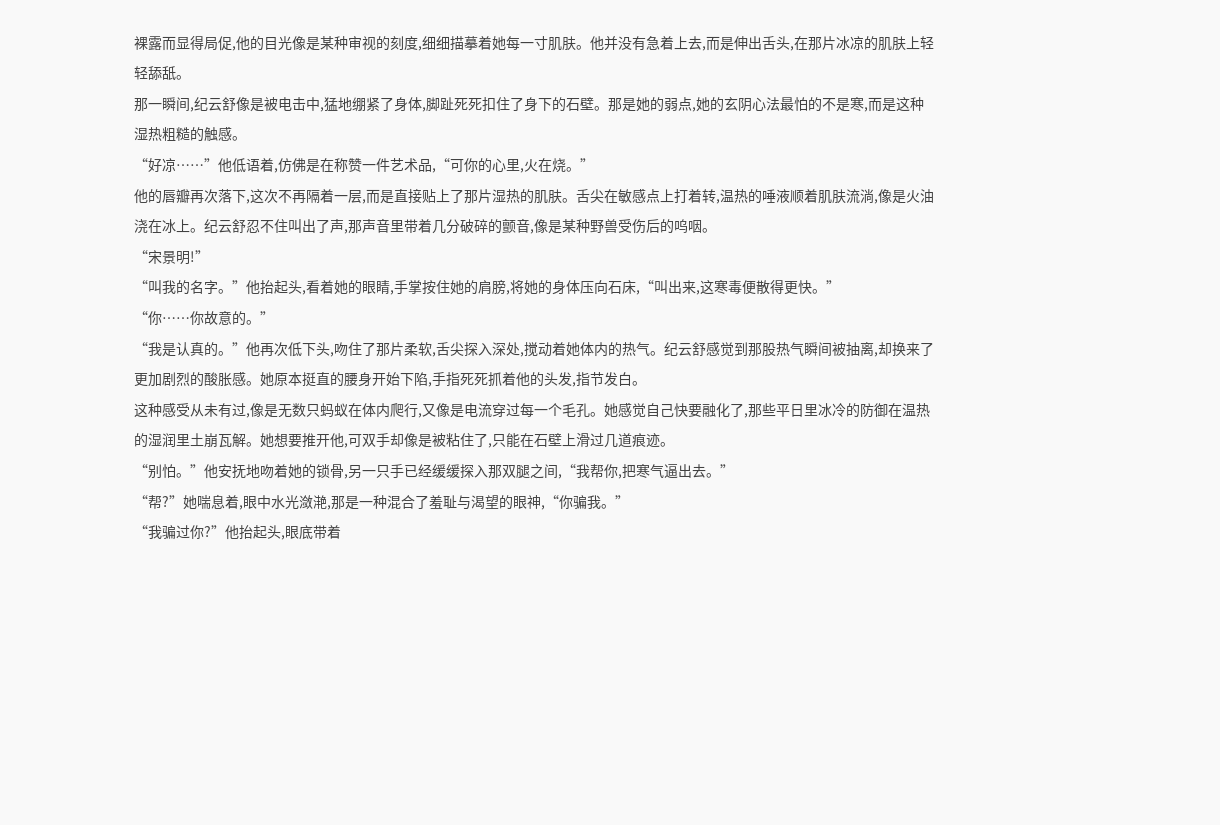裸露而显得局促,他的目光像是某种审视的刻度,细细描摹着她每一寸肌肤。他并没有急着上去,而是伸出舌头,在那片冰凉的肌肤上轻轻舔舐。
那一瞬间,纪云舒像是被电击中,猛地绷紧了身体,脚趾死死扣住了身下的石壁。那是她的弱点,她的玄阴心法最怕的不是寒,而是这种湿热粗糙的触感。
“好凉……”他低语着,仿佛是在称赞一件艺术品,“可你的心里,火在烧。”
他的唇瓣再次落下,这次不再隔着一层,而是直接贴上了那片湿热的肌肤。舌尖在敏感点上打着转,温热的唾液顺着肌肤流淌,像是火油浇在冰上。纪云舒忍不住叫出了声,那声音里带着几分破碎的颤音,像是某种野兽受伤后的呜咽。
“宋景明!”
“叫我的名字。”他抬起头,看着她的眼睛,手掌按住她的肩膀,将她的身体压向石床,“叫出来,这寒毒便散得更快。”
“你……你故意的。”
“我是认真的。”他再次低下头,吻住了那片柔软,舌尖探入深处,搅动着她体内的热气。纪云舒感觉到那股热气瞬间被抽离,却换来了更加剧烈的酸胀感。她原本挺直的腰身开始下陷,手指死死抓着他的头发,指节发白。
这种感受从未有过,像是无数只蚂蚁在体内爬行,又像是电流穿过每一个毛孔。她感觉自己快要融化了,那些平日里冰冷的防御在温热的湿润里土崩瓦解。她想要推开他,可双手却像是被粘住了,只能在石壁上滑过几道痕迹。
“别怕。”他安抚地吻着她的锁骨,另一只手已经缓缓探入那双腿之间,“我帮你,把寒气逼出去。”
“帮?”她喘息着,眼中水光潋滟,那是一种混合了羞耻与渴望的眼神,“你骗我。”
“我骗过你?”他抬起头,眼底带着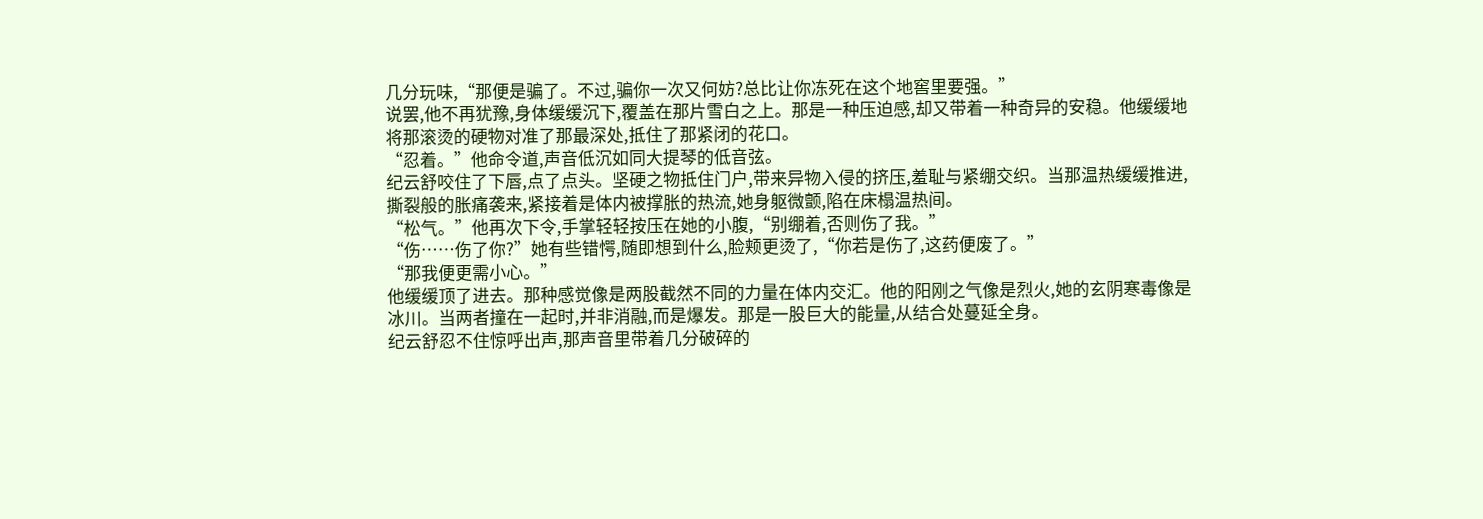几分玩味,“那便是骗了。不过,骗你一次又何妨?总比让你冻死在这个地窖里要强。”
说罢,他不再犹豫,身体缓缓沉下,覆盖在那片雪白之上。那是一种压迫感,却又带着一种奇异的安稳。他缓缓地将那滚烫的硬物对准了那最深处,抵住了那紧闭的花口。
“忍着。”他命令道,声音低沉如同大提琴的低音弦。
纪云舒咬住了下唇,点了点头。坚硬之物抵住门户,带来异物入侵的挤压,羞耻与紧绷交织。当那温热缓缓推进,撕裂般的胀痛袭来,紧接着是体内被撑胀的热流,她身躯微颤,陷在床榻温热间。
“松气。”他再次下令,手掌轻轻按压在她的小腹,“别绷着,否则伤了我。”
“伤……伤了你?”她有些错愕,随即想到什么,脸颊更烫了,“你若是伤了,这药便废了。”
“那我便更需小心。”
他缓缓顶了进去。那种感觉像是两股截然不同的力量在体内交汇。他的阳刚之气像是烈火,她的玄阴寒毒像是冰川。当两者撞在一起时,并非消融,而是爆发。那是一股巨大的能量,从结合处蔓延全身。
纪云舒忍不住惊呼出声,那声音里带着几分破碎的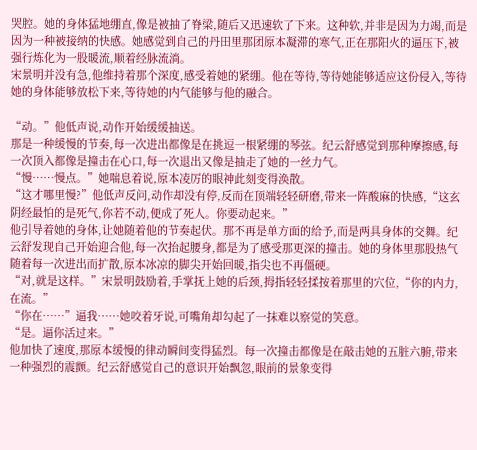哭腔。她的身体猛地绷直,像是被抽了脊梁,随后又迅速软了下来。这种软,并非是因为力竭,而是因为一种被接纳的快感。她感觉到自己的丹田里那团原本凝滞的寒气,正在那阳火的逼压下,被强行炼化为一股暖流,顺着经脉流淌。
宋景明并没有急,他维持着那个深度,感受着她的紧绷。他在等待,等待她能够适应这份侵入,等待她的身体能够放松下来,等待她的内气能够与他的融合。

“动。”他低声说,动作开始缓缓抽送。
那是一种缓慢的节奏,每一次进出都像是在挑逗一根紧绷的琴弦。纪云舒感觉到那种摩擦感,每一次顶入都像是撞击在心口,每一次退出又像是抽走了她的一丝力气。
“慢……慢点。”她喘息着说,原本凌厉的眼神此刻变得涣散。
“这才哪里慢?”他低声反问,动作却没有停,反而在顶端轻轻研磨,带来一阵酸麻的快感,“这玄阴经最怕的是死气,你若不动,便成了死人。你要动起来。”
他引导着她的身体,让她随着他的节奏起伏。那不再是单方面的给予,而是两具身体的交舞。纪云舒发现自己开始迎合他,每一次抬起腰身,都是为了感受那更深的撞击。她的身体里那股热气随着每一次进出而扩散,原本冰凉的脚尖开始回暖,指尖也不再僵硬。
“对,就是这样。”宋景明鼓励着,手掌抚上她的后颈,拇指轻轻揉按着那里的穴位,“你的内力,在流。”
“你在……”逼我……她咬着牙说,可嘴角却勾起了一抹难以察觉的笑意。
“是。逼你活过来。”
他加快了速度,那原本缓慢的律动瞬间变得猛烈。每一次撞击都像是在敲击她的五脏六腑,带来一种强烈的震颤。纪云舒感觉自己的意识开始飘忽,眼前的景象变得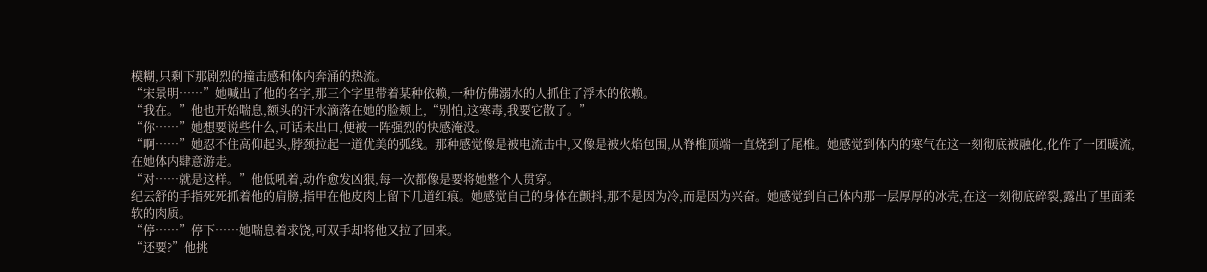模糊,只剩下那剧烈的撞击感和体内奔涌的热流。
“宋景明……”她喊出了他的名字,那三个字里带着某种依赖,一种仿佛溺水的人抓住了浮木的依赖。
“我在。”他也开始喘息,额头的汗水滴落在她的脸颊上,“别怕,这寒毒,我要它散了。”
“你……”她想要说些什么,可话未出口,便被一阵强烈的快感淹没。
“啊……”她忍不住高仰起头,脖颈拉起一道优美的弧线。那种感觉像是被电流击中,又像是被火焰包围,从脊椎顶端一直烧到了尾椎。她感觉到体内的寒气在这一刻彻底被融化,化作了一团暖流,在她体内肆意游走。
“对……就是这样。”他低吼着,动作愈发凶狠,每一次都像是要将她整个人贯穿。
纪云舒的手指死死抓着他的肩膀,指甲在他皮肉上留下几道红痕。她感觉自己的身体在颤抖,那不是因为冷,而是因为兴奋。她感觉到自己体内那一层厚厚的冰壳,在这一刻彻底碎裂,露出了里面柔软的肉质。
“停……”停下……她喘息着求饶,可双手却将他又拉了回来。
“还要?”他挑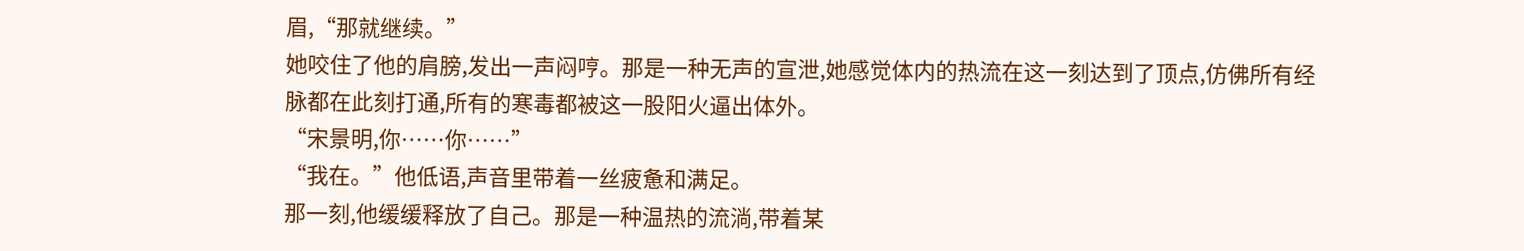眉,“那就继续。”
她咬住了他的肩膀,发出一声闷哼。那是一种无声的宣泄,她感觉体内的热流在这一刻达到了顶点,仿佛所有经脉都在此刻打通,所有的寒毒都被这一股阳火逼出体外。
“宋景明,你……你……”
“我在。”他低语,声音里带着一丝疲惫和满足。
那一刻,他缓缓释放了自己。那是一种温热的流淌,带着某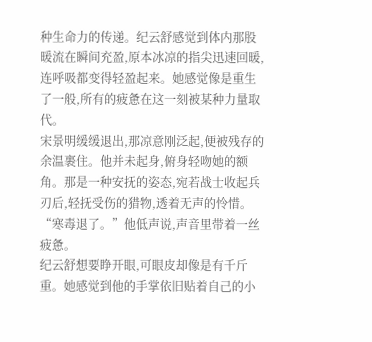种生命力的传递。纪云舒感觉到体内那股暖流在瞬间充盈,原本冰凉的指尖迅速回暖,连呼吸都变得轻盈起来。她感觉像是重生了一般,所有的疲惫在这一刻被某种力量取代。
宋景明缓缓退出,那凉意刚泛起,便被残存的余温裹住。他并未起身,俯身轻吻她的额角。那是一种安抚的姿态,宛若战士收起兵刃后,轻抚受伤的猎物,透着无声的怜惜。
“寒毒退了。”他低声说,声音里带着一丝疲惫。
纪云舒想要睁开眼,可眼皮却像是有千斤重。她感觉到他的手掌依旧贴着自己的小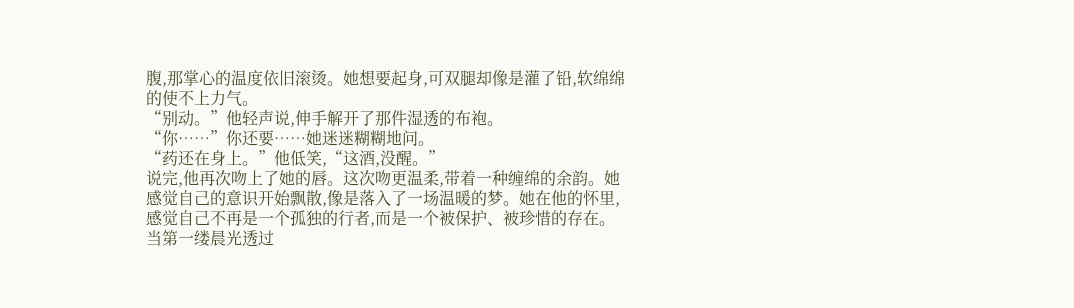腹,那掌心的温度依旧滚烫。她想要起身,可双腿却像是灌了铅,软绵绵的使不上力气。
“别动。”他轻声说,伸手解开了那件湿透的布袍。
“你……”你还要……她迷迷糊糊地问。
“药还在身上。”他低笑,“这酒,没醒。”
说完,他再次吻上了她的唇。这次吻更温柔,带着一种缠绵的余韵。她感觉自己的意识开始飘散,像是落入了一场温暖的梦。她在他的怀里,感觉自己不再是一个孤独的行者,而是一个被保护、被珍惜的存在。
当第一缕晨光透过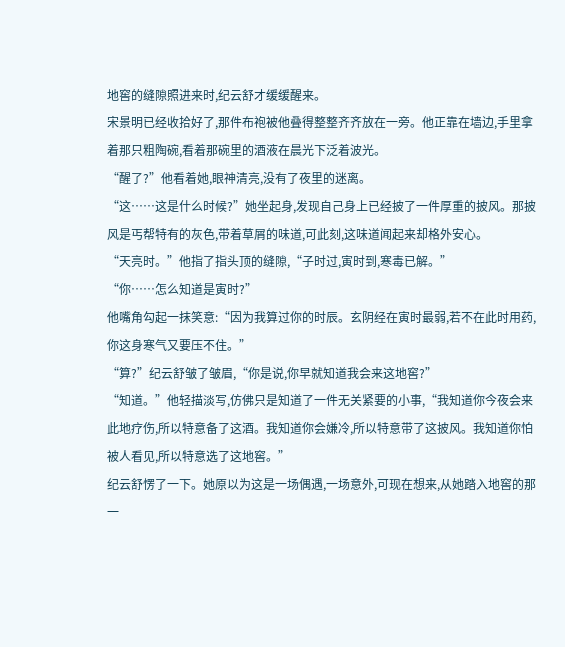地窖的缝隙照进来时,纪云舒才缓缓醒来。
宋景明已经收拾好了,那件布袍被他叠得整整齐齐放在一旁。他正靠在墙边,手里拿着那只粗陶碗,看着那碗里的酒液在晨光下泛着波光。
“醒了?”他看着她,眼神清亮,没有了夜里的迷离。
“这……这是什么时候?”她坐起身,发现自己身上已经披了一件厚重的披风。那披风是丐帮特有的灰色,带着草屑的味道,可此刻,这味道闻起来却格外安心。
“天亮时。”他指了指头顶的缝隙,“子时过,寅时到,寒毒已解。”
“你……怎么知道是寅时?”
他嘴角勾起一抹笑意:“因为我算过你的时辰。玄阴经在寅时最弱,若不在此时用药,你这身寒气又要压不住。”
“算?”纪云舒皱了皱眉,“你是说,你早就知道我会来这地窖?”
“知道。”他轻描淡写,仿佛只是知道了一件无关紧要的小事,“我知道你今夜会来此地疗伤,所以特意备了这酒。我知道你会嫌冷,所以特意带了这披风。我知道你怕被人看见,所以特意选了这地窖。”
纪云舒愣了一下。她原以为这是一场偶遇,一场意外,可现在想来,从她踏入地窖的那一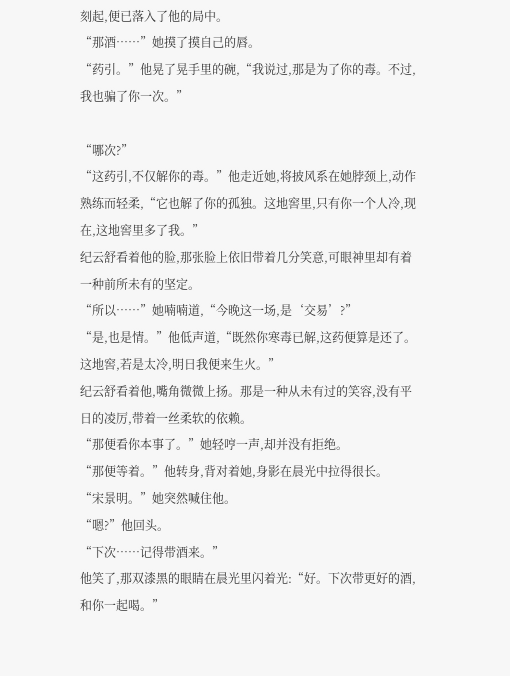刻起,便已落入了他的局中。
“那酒……”她摸了摸自己的唇。
“药引。”他晃了晃手里的碗,“我说过,那是为了你的毒。不过,我也骗了你一次。”

“哪次?”
“这药引,不仅解你的毒。”他走近她,将披风系在她脖颈上,动作熟练而轻柔,“它也解了你的孤独。这地窖里,只有你一个人冷,现在,这地窖里多了我。”
纪云舒看着他的脸,那张脸上依旧带着几分笑意,可眼神里却有着一种前所未有的坚定。
“所以……”她喃喃道,“今晚这一场,是‘交易’?”
“是,也是情。”他低声道,“既然你寒毒已解,这药便算是还了。这地窖,若是太冷,明日我便来生火。”
纪云舒看着他,嘴角微微上扬。那是一种从未有过的笑容,没有平日的凌厉,带着一丝柔软的依赖。
“那便看你本事了。”她轻哼一声,却并没有拒绝。
“那便等着。”他转身,背对着她,身影在晨光中拉得很长。
“宋景明。”她突然喊住他。
“嗯?”他回头。
“下次……记得带酒来。”
他笑了,那双漆黑的眼睛在晨光里闪着光:“好。下次带更好的酒,和你一起喝。”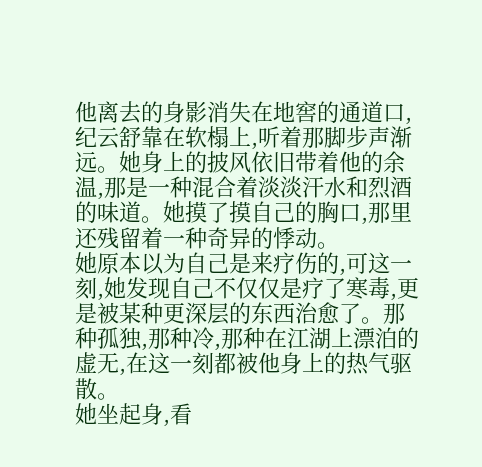他离去的身影消失在地窖的通道口,纪云舒靠在软榻上,听着那脚步声渐远。她身上的披风依旧带着他的余温,那是一种混合着淡淡汗水和烈酒的味道。她摸了摸自己的胸口,那里还残留着一种奇异的悸动。
她原本以为自己是来疗伤的,可这一刻,她发现自己不仅仅是疗了寒毒,更是被某种更深层的东西治愈了。那种孤独,那种冷,那种在江湖上漂泊的虚无,在这一刻都被他身上的热气驱散。
她坐起身,看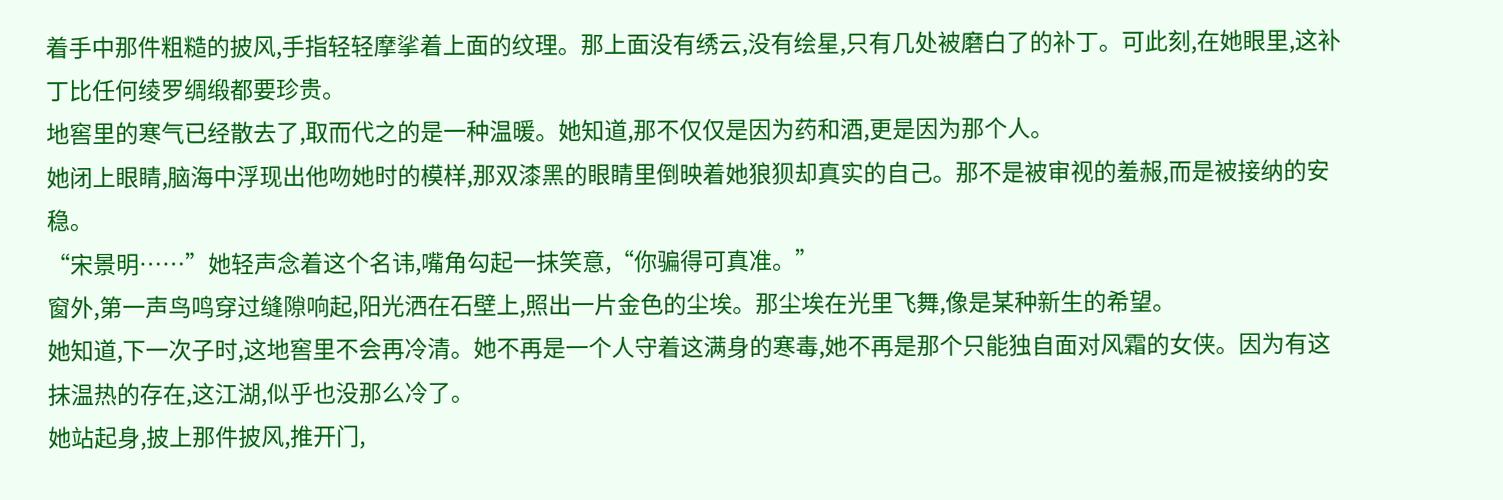着手中那件粗糙的披风,手指轻轻摩挲着上面的纹理。那上面没有绣云,没有绘星,只有几处被磨白了的补丁。可此刻,在她眼里,这补丁比任何绫罗绸缎都要珍贵。
地窖里的寒气已经散去了,取而代之的是一种温暖。她知道,那不仅仅是因为药和酒,更是因为那个人。
她闭上眼睛,脑海中浮现出他吻她时的模样,那双漆黑的眼睛里倒映着她狼狈却真实的自己。那不是被审视的羞赧,而是被接纳的安稳。
“宋景明……”她轻声念着这个名讳,嘴角勾起一抹笑意,“你骗得可真准。”
窗外,第一声鸟鸣穿过缝隙响起,阳光洒在石壁上,照出一片金色的尘埃。那尘埃在光里飞舞,像是某种新生的希望。
她知道,下一次子时,这地窖里不会再冷清。她不再是一个人守着这满身的寒毒,她不再是那个只能独自面对风霜的女侠。因为有这抹温热的存在,这江湖,似乎也没那么冷了。
她站起身,披上那件披风,推开门,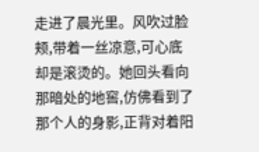走进了晨光里。风吹过脸颊,带着一丝凉意,可心底却是滚烫的。她回头看向那暗处的地窖,仿佛看到了那个人的身影,正背对着阳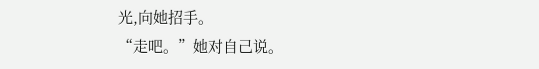光,向她招手。
“走吧。”她对自己说。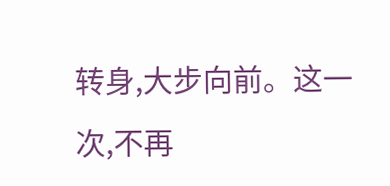转身,大步向前。这一次,不再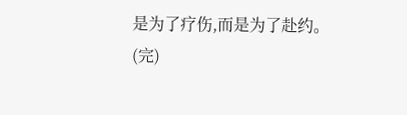是为了疗伤,而是为了赴约。
(完)